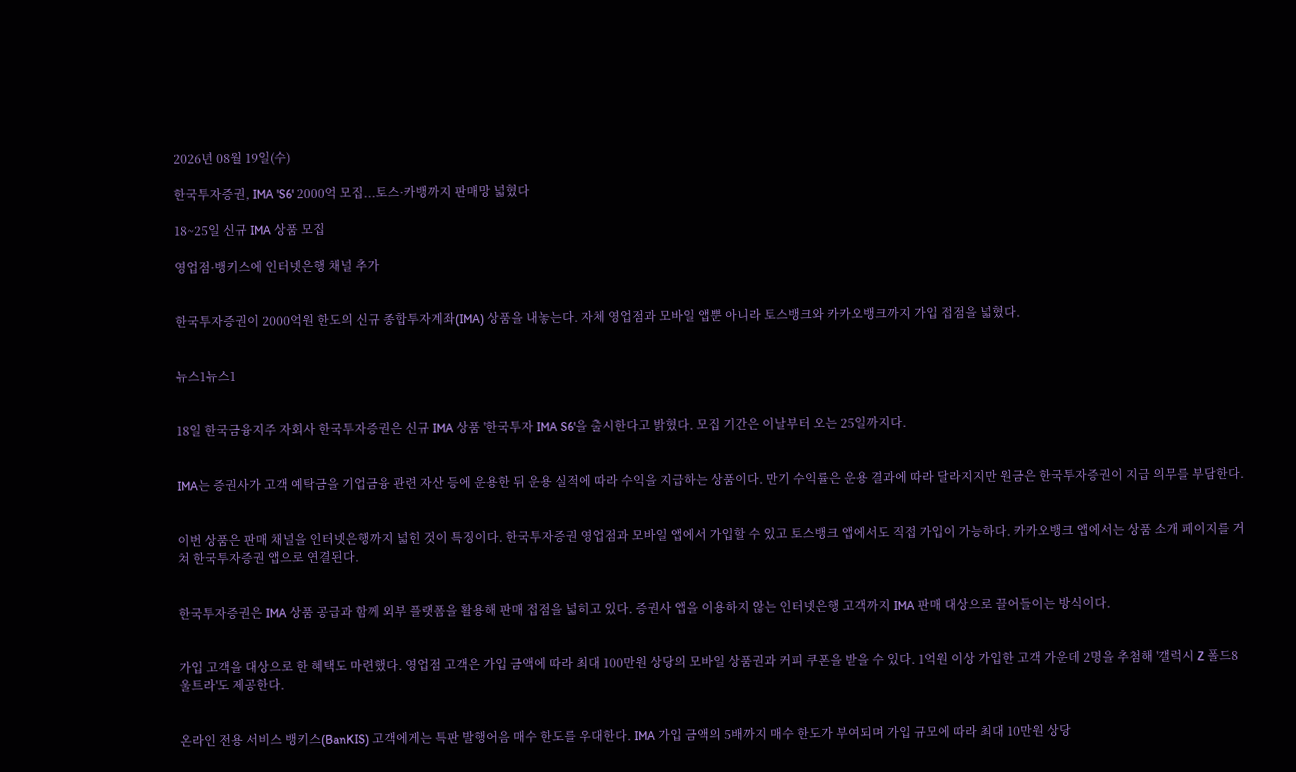2026년 08월 19일(수)

한국투자증권, IMA 'S6' 2000억 모집...토스·카뱅까지 판매망 넓혔다

18~25일 신규 IMA 상품 모집

영업점·뱅키스에 인터넷은행 채널 추가


한국투자증권이 2000억원 한도의 신규 종합투자계좌(IMA) 상품을 내놓는다. 자체 영업점과 모바일 앱뿐 아니라 토스뱅크와 카카오뱅크까지 가입 접점을 넓혔다.


뉴스1뉴스1


18일 한국금융지주 자회사 한국투자증권은 신규 IMA 상품 '한국투자 IMA S6'을 출시한다고 밝혔다. 모집 기간은 이날부터 오는 25일까지다.


IMA는 증권사가 고객 예탁금을 기업금융 관련 자산 등에 운용한 뒤 운용 실적에 따라 수익을 지급하는 상품이다. 만기 수익률은 운용 결과에 따라 달라지지만 원금은 한국투자증권이 지급 의무를 부담한다.


이번 상품은 판매 채널을 인터넷은행까지 넓힌 것이 특징이다. 한국투자증권 영업점과 모바일 앱에서 가입할 수 있고 토스뱅크 앱에서도 직접 가입이 가능하다. 카카오뱅크 앱에서는 상품 소개 페이지를 거쳐 한국투자증권 앱으로 연결된다.


한국투자증권은 IMA 상품 공급과 함께 외부 플랫폼을 활용해 판매 접점을 넓히고 있다. 증권사 앱을 이용하지 않는 인터넷은행 고객까지 IMA 판매 대상으로 끌어들이는 방식이다.


가입 고객을 대상으로 한 혜택도 마련했다. 영업점 고객은 가입 금액에 따라 최대 100만원 상당의 모바일 상품권과 커피 쿠폰을 받을 수 있다. 1억원 이상 가입한 고객 가운데 2명을 추첨해 '갤럭시 Z 폴드8 울트라'도 제공한다.


온라인 전용 서비스 뱅키스(BanKIS) 고객에게는 특판 발행어음 매수 한도를 우대한다. IMA 가입 금액의 5배까지 매수 한도가 부여되며 가입 규모에 따라 최대 10만원 상당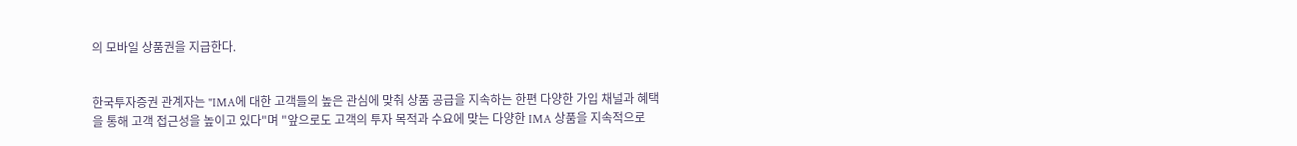의 모바일 상품권을 지급한다.


한국투자증권 관계자는 "IMA에 대한 고객들의 높은 관심에 맞춰 상품 공급을 지속하는 한편 다양한 가입 채널과 혜택을 통해 고객 접근성을 높이고 있다"며 "앞으로도 고객의 투자 목적과 수요에 맞는 다양한 IMA 상품을 지속적으로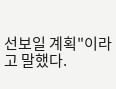선보일 계획"이라고 말했다.